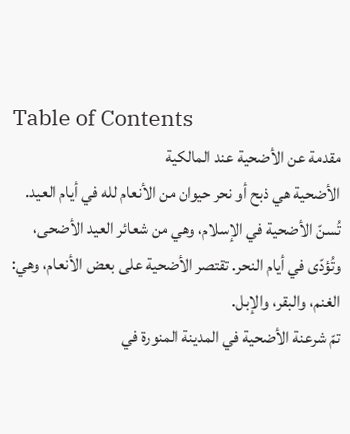Table of Contents
مقدمة عن الأضحية عند المالكية
الأضحية هي ذبح أو نحر حيوان من الأنعام لله في أيام العيد. تُسنّ الأضحية في الإسلام، وهي من شعائر العيد الأضحى، وتُؤدّى في أيام النحر. تقتصر الأضحية على بعض الأنعام، وهي: الغنم، والبقر، والإبل.
تمّ شرعنة الأضحية في المدينة المنورة في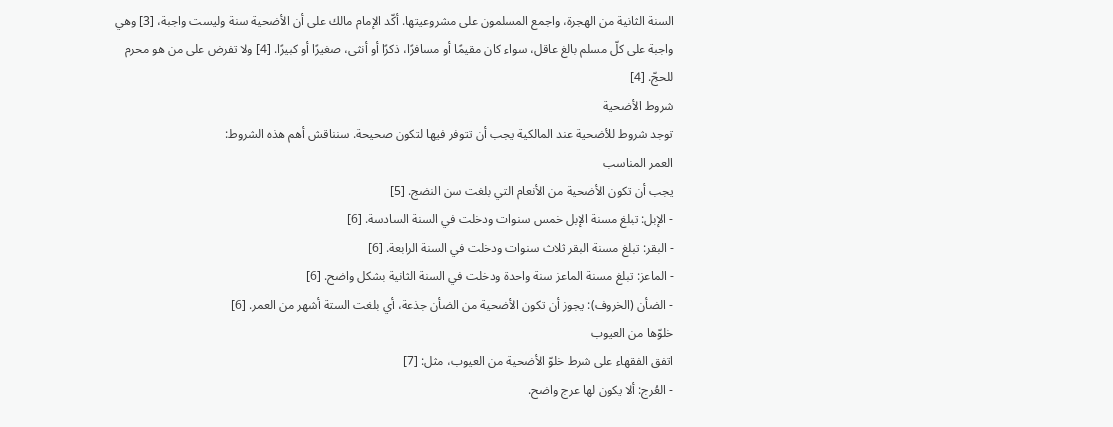السنة الثانية من الهجرة، واجمع المسلمون على مشروعيتها. أكّد الإمام مالك على أن الأضحية سنة وليست واجبة، [3] وهي واجبة على كلّ مسلم بالغ عاقل، سواء كان مقيمًا أو مسافرًا، ذكرًا أو أنثى، صغيرًا أو كبيرًا. [4] ولا تفرض على من هو محرم للحجّ. [4]
شروط الأضحية
توجد شروط للأضحية عند المالكية يجب أن تتوفر فيها لتكون صحيحة. سنناقش أهم هذه الشروط:
العمر المناسب
يجب أن تكون الأضحية من الأنعام التي بلغت سن النضج. [5]
- الإبل: تبلغ مسنة الإبل خمس سنوات ودخلت في السنة السادسة. [6]
- البقر: تبلغ مسنة البقر ثلاث سنوات ودخلت في السنة الرابعة. [6]
- الماعز: تبلغ مسنة الماعز سنة واحدة ودخلت في السنة الثانية بشكل واضح. [6]
- الضأن (الخروف): يجوز أن تكون الأضحية من الضأن جذعة، أي بلغت الستة أشهر من العمر. [6]
خلوّها من العيوب
اتفق الفقهاء على شرط خلوّ الأضحية من العيوب، مثل: [7]
- العُرج: ألا يكون لها عرج واضح.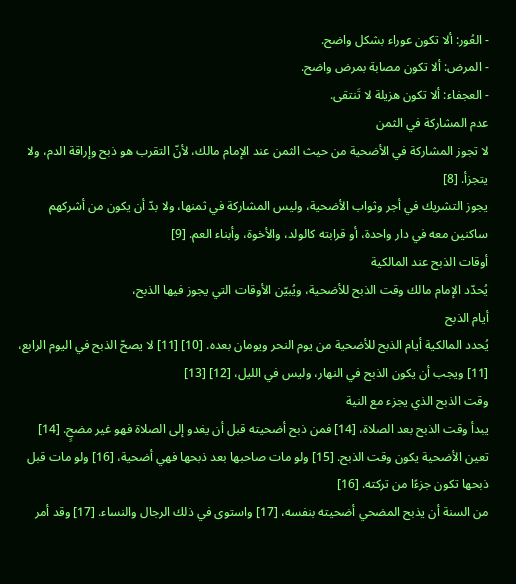- العُور: ألا تكون عوراء بشكل واضح.
- المرض: ألا تكون مصابة بمرض واضح.
- العجفاء: ألا تكون هزيلة لا تَنتقى.
عدم المشاركة في الثمن
لا تجوز المشاركة في الأضحية من حيث الثمن عند الإمام مالك، لأنّ التقرب هو ذبح وإراقة الدم، ولا يتجزأ. [8]
يجوز التشريك في أجر وثواب الأضحية، وليس المشاركة في ثمنها، ولا بدّ أن يكون من أشركهم ساكنين معه في دار واحدة، أو قرابته كالولد، والأخوة، وأبناء العم. [9]
أوقات الذبح عند المالكية
يُحدّد الإمام مالك وقت الذبح للأضحية، ويُبيّن الأوقات التي يجوز فيها الذبح،
أيام الذبح
يُحدد المالكية أيام الذبح للأضحية من يوم النحر ويومان بعده. [10] [11] لا يصحّ الذبح في اليوم الرابع، [11] ويجب أن يكون الذبح في النهار، وليس في الليل، [12] [13]
وقت الذبح الذي يجزء مع النية
يبدأ وقت الذبح بعد الصلاة، [14] فمن ذبح أضحيته قبل أن يغدو إلى الصلاة فهو غير مضحٍ. [14] تعين الأضحية يكون وقت الذبح. [15] ولو مات صاحبها بعد ذبحها فهي أضحية، [16] ولو مات قبل ذبحها تكون جزءًا من تركته. [16]
من السنة أن يذبح المضحي أضحيته بنفسه، [17] واستوى في ذلك الرجال والنساء. [17] وقد أمر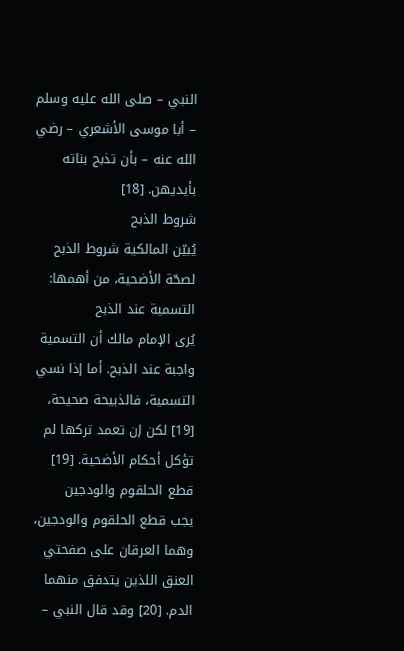النبي – صلى الله عليه وسلم – أبا موسى الأشعري – رضي الله عنه – بأن تذبح بناته بأيديهن. [18]
شروط الذبح
يُبيّن المالكية شروط الذبح لصحّة الأضحية، من أهمها:
التسمية عند الذبح
يُرى الإمام مالك أن التسمية واجبة عند الذبح. أما إذا نسي التسمية، فالذبيحة صحيحة، [19] لكن إن تعمد تركها لم تؤكل أحكام الأضحية. [19]
قطع الحلقوم والودجين
يجب قطع الحلقوم والودجين، وهما العرقان على صفحتي العنق اللذين يتدفق منهما الدم. [20] وقد قال النبي –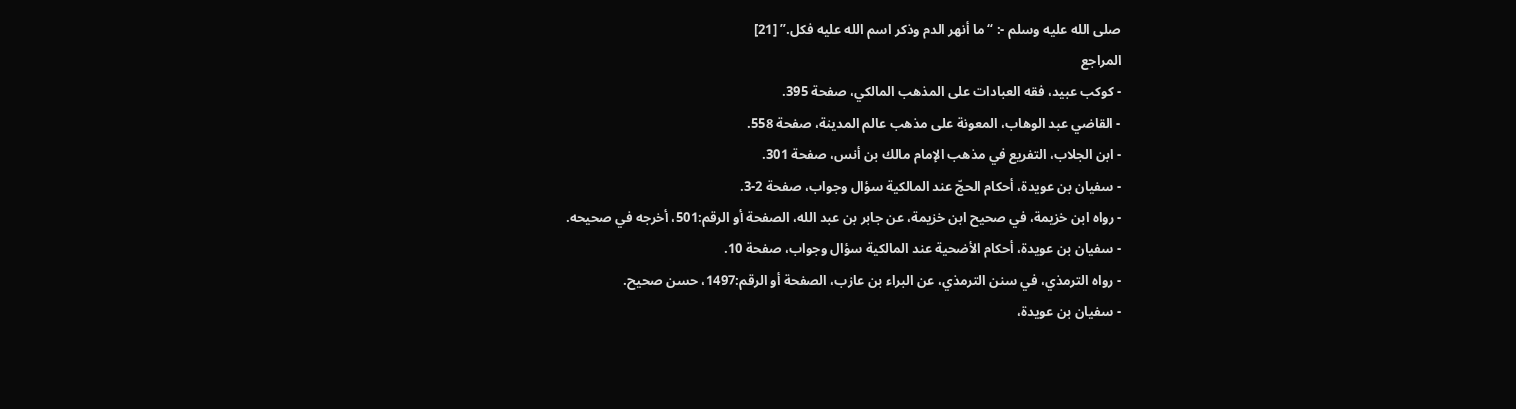صلى الله عليه وسلم -: “ما أنهر الدم وذكر اسم الله عليه فكل.” [21]
المراجع
- كوكب عبيد، فقه العبادات على المذهب المالكي، صفحة 395.
- القاضي عبد الوهاب، المعونة على مذهب عالم المدينة، صفحة 558.
- ابن الجلاب، التفريع في مذهب الإمام مالك بن أنس، صفحة 301.
- سفيان بن عويدة، أحكام الحجّ عند المالكية سؤال وجواب، صفحة 2-3.
- رواه ابن خزيمة، في صحيح ابن خزيمة، عن جابر بن عبد الله، الصفحة أو الرقم:501، أخرجه في صحيحه.
- سفيان بن عويدة، أحكام الأضحية عند المالكية سؤال وجواب، صفحة 10.
- رواه الترمذي، في سنن الترمذي، عن البراء بن عازب، الصفحة أو الرقم:1497، حسن صحيح.
- سفيان بن عويدة،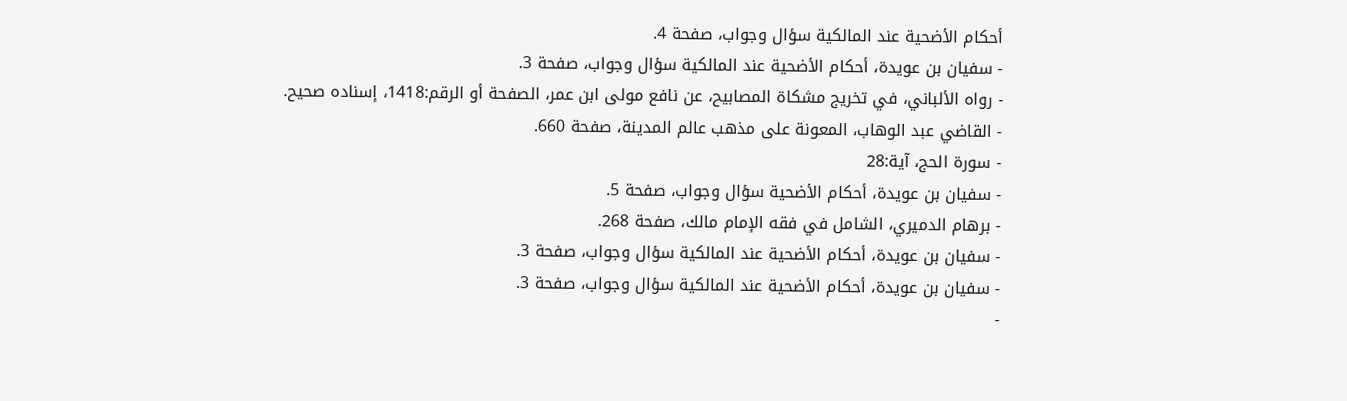أحكام الأضحية عند المالكية سؤال وجواب، صفحة 4.
- سفيان بن عويدة، أحكام الأضحية عند المالكية سؤال وجواب، صفحة 3.
- رواه الألباني، في تخريج مشكاة المصابيح، عن نافع مولى ابن عمر، الصفحة أو الرقم:1418، إسناده صحيح.
- القاضي عبد الوهاب، المعونة على مذهب عالم المدينة، صفحة 660.
- سورة الحج، آية:28
- سفيان بن عويدة، أحكام الأضحية سؤال وجواب، صفحة 5.
- برهام الدميري، الشامل في فقه الإمام مالك، صفحة 268.
- سفيان بن عويدة، أحكام الأضحية عند المالكية سؤال وجواب، صفحة 3.
- سفيان بن عويدة، أحكام الأضحية عند المالكية سؤال وجواب، صفحة 3.
-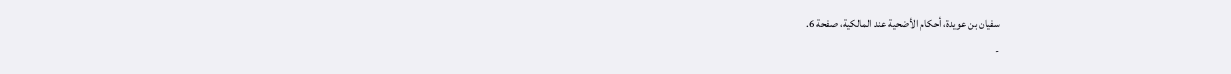سفيان بن عويدة، أحكام الأضحية عند المالكية، صفحة 6.
-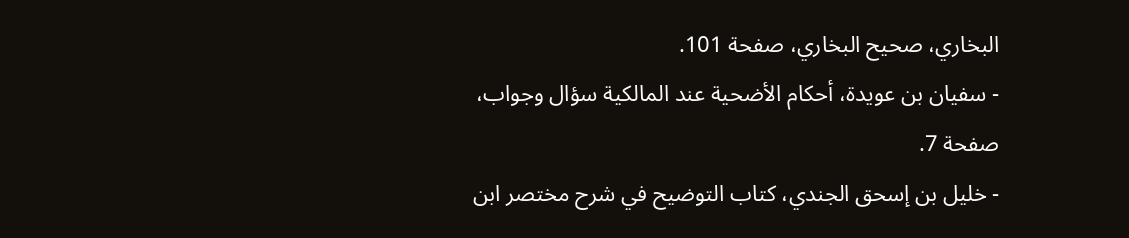البخاري، صحيح البخاري، صفحة 101.
- سفيان بن عويدة، أحكام الأضحية عند المالكية سؤال وجواب، صفحة 7.
- خليل بن إسحق الجندي، كتاب التوضيح في شرح مختصر ابن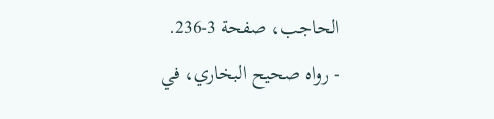الحاجب، صفحة 3-236.
- رواه صحيح البخاري، في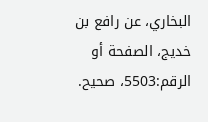البخاري، عن رافع بن خديج، الصفحة أو الرقم:5503، صحيح.